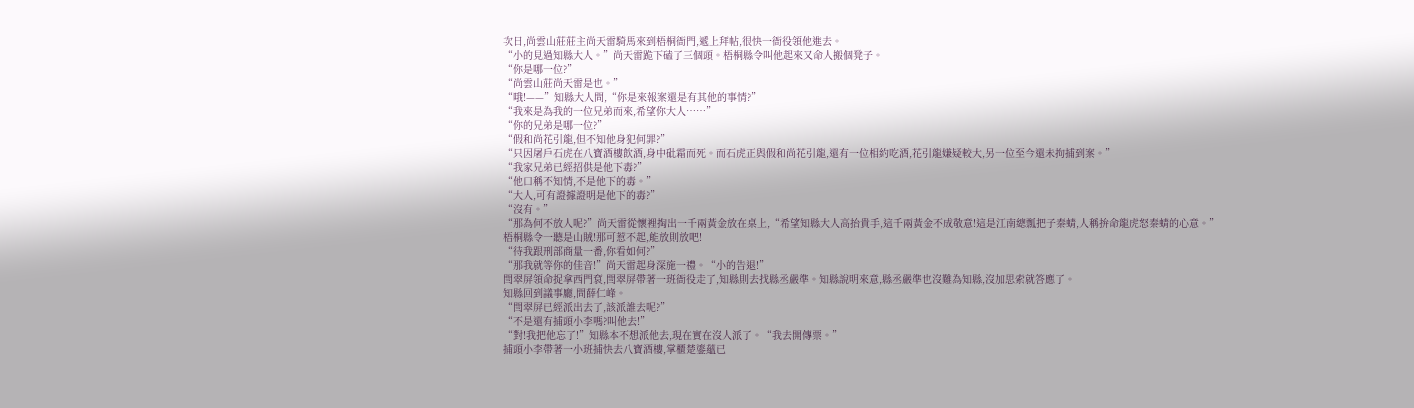次日,尚雲山莊莊主尚天雷騎馬來到梧桐衙門,遞上拜帖,很快一衙役領他進去。
“小的見過知縣大人。”尚天雷跪下磕了三個頭。梧桐縣令叫他起來又命人搬個凳子。
“你是哪一位?”
“尚雲山莊尚天雷是也。”
“哦!——”知縣大人問,“你是來報案還是有其他的事情?”
“我來是為我的一位兄弟而來,希望你大人……”
“你的兄弟是哪一位?”
“假和尚花引龍,但不知他身犯何罪?”
“只因屠戶石虎在八寶酒樓飲酒,身中砒霜而死。而石虎正與假和尚花引龍,還有一位相約吃酒,花引龍嫌疑較大,另一位至今還未拘捕到案。”
“我家兄弟已經招供是他下毒?”
“他口稱不知情,不是他下的毒。”
“大人,可有證據證明是他下的毒?”
“沒有。”
“那為何不放人呢?”尚天雷從懷裡掏出一千兩黃金放在桌上,“希望知縣大人高抬貴手,這千兩黃金不成敬意!這是江南總瓢把子秦蜻,人稱拚命龍虎怒秦蜻的心意。”
梧桐縣令一聽是山賊!那可惹不起,能放則放吧!
“待我跟刑部商量一番,你看如何?”
“那我就等你的佳音!”尚天雷起身深施一禮。“小的告退!”
閆翠屏領命捉拿西門袞,閆翠屏帶著一班衙役走了,知縣則去找縣丞嚴準。知縣說明來意,縣丞嚴準也沒難為知縣,沒加思索就答應了。
知縣回到議事廳,問薛仁峰。
“閆翠屏已經派出去了,該派誰去呢?”
“不是還有捕頭小李嗎?叫他去!”
“對!我把他忘了!”知縣本不想派他去,現在實在沒人派了。“我去開傳票。”
捕頭小李帶著一小班捕快去八寶酒樓,掌櫃楚鎏蘊已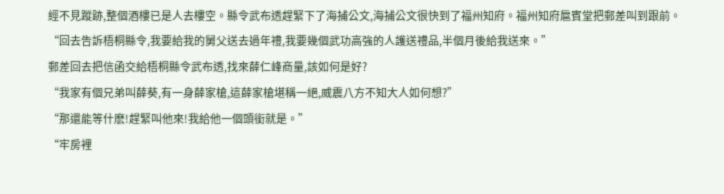經不見蹤跡,整個酒樓已是人去樓空。縣令武布透趕緊下了海捕公文,海捕公文很快到了福州知府。福州知府扈賓堂把郵差叫到跟前。
“回去告訴梧桐縣令,我要給我的舅父送去過年禮,我要幾個武功高強的人護送禮品,半個月後給我送來。”
郵差回去把信函交給梧桐縣令武布透,找來薛仁峰商量,該如何是好?
“我家有個兄弟叫薛葵,有一身薛家槍,這薛家槍堪稱一絕,威震八方不知大人如何想?”
“那還能等什麽!趕緊叫他來!我給他一個頭銜就是。”
“牢房裡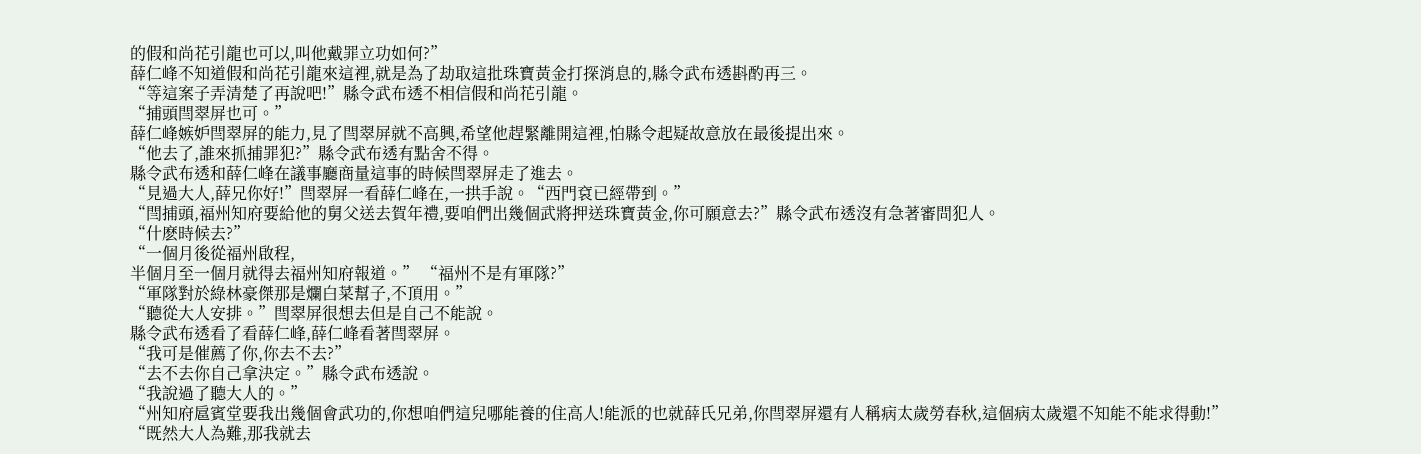的假和尚花引龍也可以,叫他戴罪立功如何?”
薛仁峰不知道假和尚花引龍來這裡,就是為了劫取這批珠寶黃金打探消息的,縣令武布透斟酌再三。
“等這案子弄清楚了再說吧!”縣令武布透不相信假和尚花引龍。
“捕頭閆翠屏也可。”
薛仁峰嫉妒閆翠屏的能力,見了閆翠屏就不高興,希望他趕緊離開這裡,怕縣令起疑故意放在最後提出來。
“他去了,誰來抓捕罪犯?”縣令武布透有點舍不得。
縣令武布透和薛仁峰在議事廳商量這事的時候閆翠屏走了進去。
“見過大人,薛兄你好!”閆翠屏一看薛仁峰在,一拱手說。“西門袞已經帶到。”
“閆捕頭,福州知府要給他的舅父送去賀年禮,要咱們出幾個武將押送珠寶黃金,你可願意去?”縣令武布透沒有急著審問犯人。
“什麽時候去?”
“一個月後從福州啟程,
半個月至一個月就得去福州知府報道。” “福州不是有軍隊?”
“軍隊對於綠林豪傑那是爛白菜幫子,不頂用。”
“聽從大人安排。”閆翠屏很想去但是自己不能說。
縣令武布透看了看薛仁峰,薛仁峰看著閆翠屏。
“我可是催薦了你,你去不去?”
“去不去你自己拿決定。”縣令武布透說。
“我說過了聽大人的。”
“州知府扈賓堂要我出幾個會武功的,你想咱們這兒哪能養的住高人!能派的也就薛氏兄弟,你閆翠屏還有人稱病太歲勞春秋,這個病太歲還不知能不能求得動!”
“既然大人為難,那我就去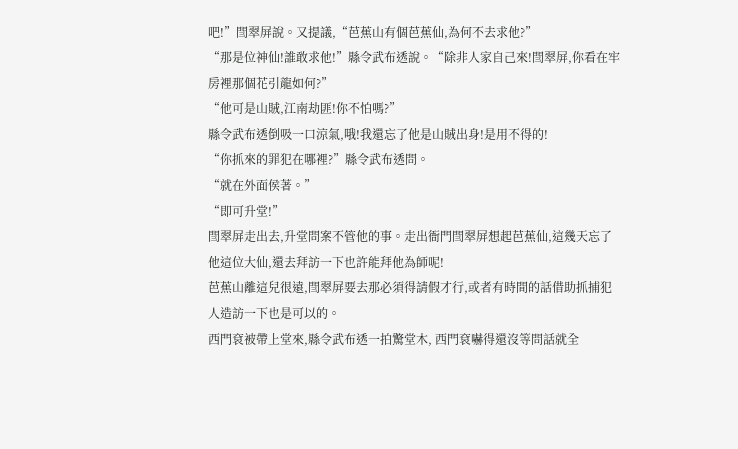吧!”閆翠屏說。又提議,“芭蕉山有個芭蕉仙,為何不去求他?”
“那是位神仙!誰敢求他!”縣令武布透說。“除非人家自己來!閆翠屏,你看在牢房裡那個花引龍如何?”
“他可是山賊,江南劫匪!你不怕嗎?”
縣令武布透倒吸一口涼氣,哦!我還忘了他是山賊出身!是用不得的!
“你抓來的罪犯在哪裡?”縣令武布透問。
“就在外面侯著。”
“即可升堂!”
閆翠屏走出去,升堂問案不管他的事。走出衙門閆翠屏想起芭蕉仙,這幾天忘了他這位大仙,還去拜訪一下也許能拜他為師呢!
芭蕉山離這兒很遠,閆翠屏要去那必須得請假才行,或者有時間的話借助抓捕犯人造訪一下也是可以的。
西門袞被帶上堂來,縣令武布透一拍驚堂木, 西門袞嚇得還沒等問話就全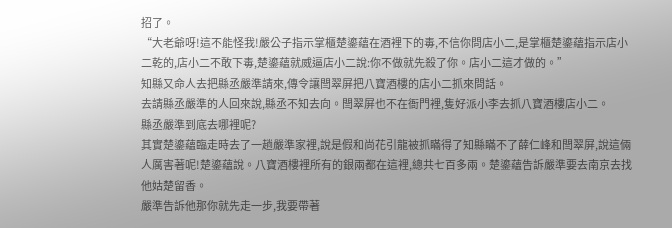招了。
“大老爺呀!這不能怪我!嚴公子指示掌櫃楚鎏蘊在酒裡下的毒,不信你問店小二,是掌櫃楚鎏蘊指示店小二乾的,店小二不敢下毒,楚鎏蘊就威逼店小二說:你不做就先殺了你。店小二這才做的。”
知縣又命人去把縣丞嚴準請來,傳令讓閆翠屏把八寶酒樓的店小二抓來問話。
去請縣丞嚴準的人回來說,縣丞不知去向。閆翠屏也不在衙門裡,隻好派小李去抓八寶酒樓店小二。
縣丞嚴準到底去哪裡呢?
其實楚鎏蘊臨走時去了一趟嚴準家裡,說是假和尚花引龍被抓瞞得了知縣瞞不了薛仁峰和閆翠屏,說這倆人厲害著呢!楚鎏蘊說。八寶酒樓裡所有的銀兩都在這裡,總共七百多兩。楚鎏蘊告訴嚴準要去南京去找他姑楚留香。
嚴準告訴他那你就先走一步,我要帶著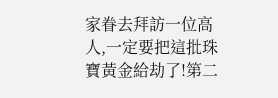家眷去拜訪一位高人,一定要把這批珠寶黃金給劫了!第二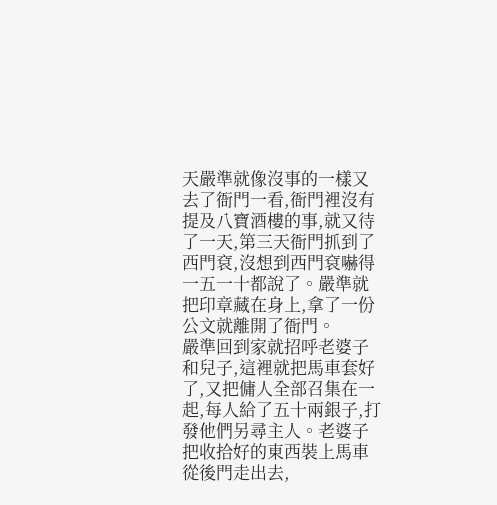天嚴準就像沒事的一樣又去了衙門一看,衙門裡沒有提及八寶酒樓的事,就又待了一天,第三天衙門抓到了西門袞,沒想到西門袞嚇得一五一十都說了。嚴準就把印章藏在身上,拿了一份公文就離開了衙門。
嚴準回到家就招呼老婆子和兒子,這裡就把馬車套好了,又把傭人全部召集在一起,每人給了五十兩銀子,打發他們另尋主人。老婆子把收拾好的東西裝上馬車從後門走出去,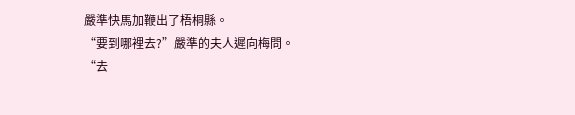嚴準快馬加鞭出了梧桐縣。
“要到哪裡去?”嚴準的夫人遲向梅問。
“去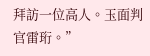拜訪一位高人。玉面判官雷珩。”